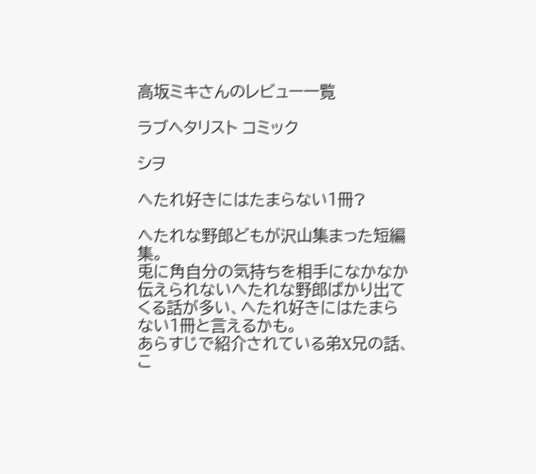高坂ミキさんのレビュー一覧

ラブヘタリスト コミック

シヲ

へたれ好きにはたまらない1冊?

へたれな野郎どもが沢山集まった短編集。
兎に角自分の気持ちを相手になかなか伝えられないへたれな野郎ばかり出てくる話が多い、へたれ好きにはたまらない1冊と言えるかも。
あらすじで紹介されている弟X兄の話、こ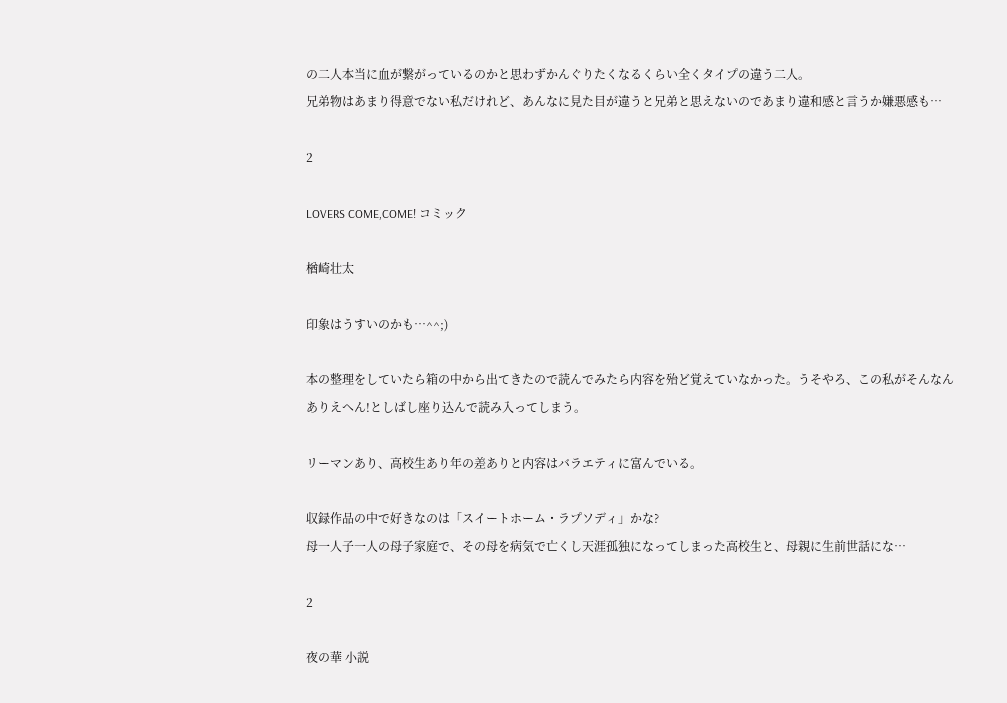の二人本当に血が繋がっているのかと思わずかんぐりたくなるくらい全くタイプの違う二人。
兄弟物はあまり得意でない私だけれど、あんなに見た目が違うと兄弟と思えないのであまり違和感と言うか嫌悪感も…

2

LOVERS COME,COME! コミック

楢崎壮太

印象はうすいのかも…^^;)

本の整理をしていたら箱の中から出てきたので読んでみたら内容を殆ど覚えていなかった。うそやろ、この私がそんなんありえへん!としばし座り込んで読み入ってしまう。

リーマンあり、高校生あり年の差ありと内容はバラエティに富んでいる。

収録作品の中で好きなのは「スイートホーム・ラプソディ」かな?
母一人子一人の母子家庭で、その母を病気で亡くし天涯孤独になってしまった高校生と、母親に生前世話にな…

2

夜の華 小説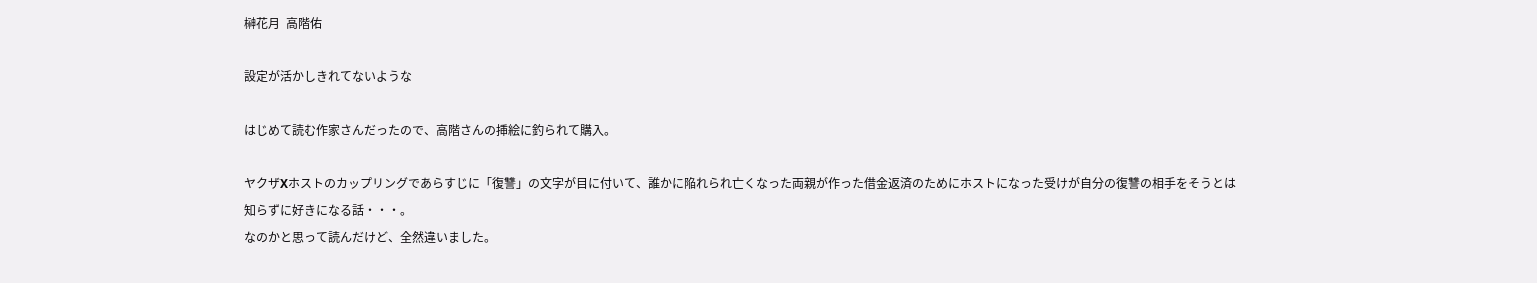榊花月  高階佑

設定が活かしきれてないような

はじめて読む作家さんだったので、高階さんの挿絵に釣られて購入。

ヤクザXホストのカップリングであらすじに「復讐」の文字が目に付いて、誰かに陥れられ亡くなった両親が作った借金返済のためにホストになった受けが自分の復讐の相手をそうとは知らずに好きになる話・・・。
なのかと思って読んだけど、全然違いました。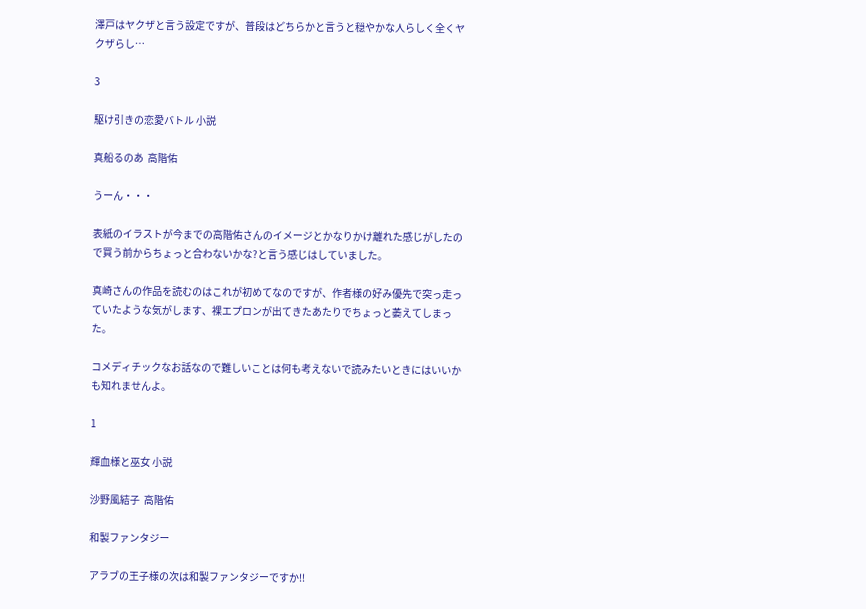澤戸はヤクザと言う設定ですが、普段はどちらかと言うと穏やかな人らしく全くヤクザらし…

3

駆け引きの恋愛バトル 小説

真船るのあ  高階佑

うーん・・・

表紙のイラストが今までの高階佑さんのイメージとかなりかけ離れた感じがしたので買う前からちょっと合わないかな?と言う感じはしていました。

真崎さんの作品を読むのはこれが初めてなのですが、作者様の好み優先で突っ走っていたような気がします、裸エプロンが出てきたあたりでちょっと萎えてしまった。

コメディチックなお話なので難しいことは何も考えないで読みたいときにはいいかも知れませんよ。

1

輝血様と巫女 小説

沙野風結子  高階佑

和製ファンタジー

アラブの王子様の次は和製ファンタジーですか!!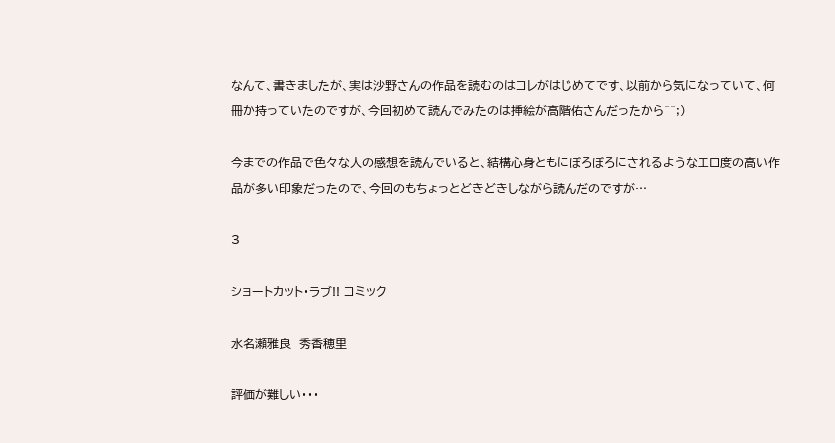なんて、書きましたが、実は沙野さんの作品を読むのはコレがはじめてです、以前から気になっていて、何冊か持っていたのですが、今回初めて読んでみたのは挿絵が高階佑さんだったから^^;)

今までの作品で色々な人の感想を読んでいると、結構心身ともにぼろぼろにされるようなエロ度の高い作品が多い印象だったので、今回のもちょっとどきどきしながら読んだのですが…

3

ショートカット・ラブ!! コミック

水名瀬雅良  秀香穂里

評価が難しい・・・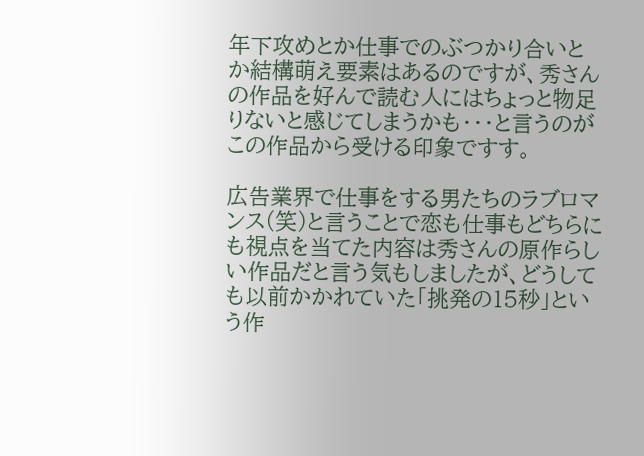年下攻めとか仕事でのぶつかり合いとか結構萌え要素はあるのですが、秀さんの作品を好んで読む人にはちょっと物足りないと感じてしまうかも・・・と言うのがこの作品から受ける印象ですす。

広告業界で仕事をする男たちのラブロマンス(笑)と言うことで恋も仕事もどちらにも視点を当てた内容は秀さんの原作らしい作品だと言う気もしましたが、どうしても以前かかれていた「挑発の15秒」という作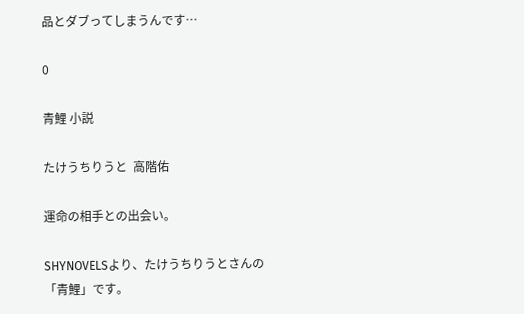品とダブってしまうんです…

0

青鯉 小説

たけうちりうと  高階佑

運命の相手との出会い。

SHYNOVELSより、たけうちりうとさんの「青鯉」です。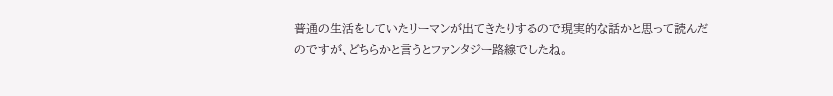普通の生活をしていたリーマンが出てきたりするので現実的な話かと思って読んだのですが、どちらかと言うとファンタジー路線でしたね。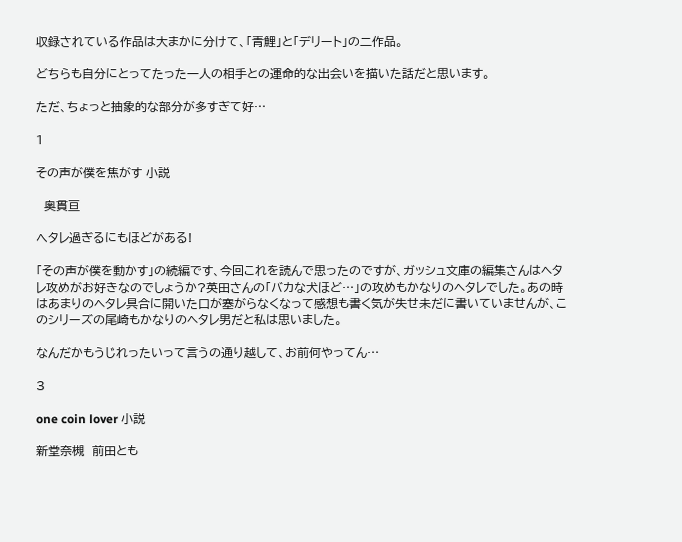収録されている作品は大まかに分けて、「青鯉」と「デリート」の二作品。

どちらも自分にとってたった一人の相手との運命的な出会いを描いた話だと思います。

ただ、ちょっと抽象的な部分が多すぎて好…

1

その声が僕を焦がす 小説

  奥貫亘

へタレ過ぎるにもほどがある!

「その声が僕を動かす」の続編です、今回これを読んで思ったのですが、ガッシュ文庫の編集さんはヘタレ攻めがお好きなのでしょうか?英田さんの「バカな犬ほど…」の攻めもかなりのヘタレでした。あの時はあまりのヘタレ具合に開いた口が塞がらなくなって感想も書く気が失せ未だに書いていませんが、このシリーズの尾崎もかなりのヘタレ男だと私は思いました。

なんだかもうじれったいって言うの通り越して、お前何やってん…

3

one coin lover 小説

新堂奈槻  前田とも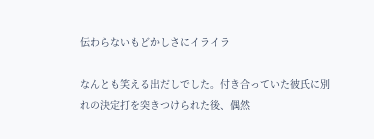伝わらないもどかしさにイライラ

なんとも笑える出だしでした。付き合っていた彼氏に別れの決定打を突きつけられた後、偶然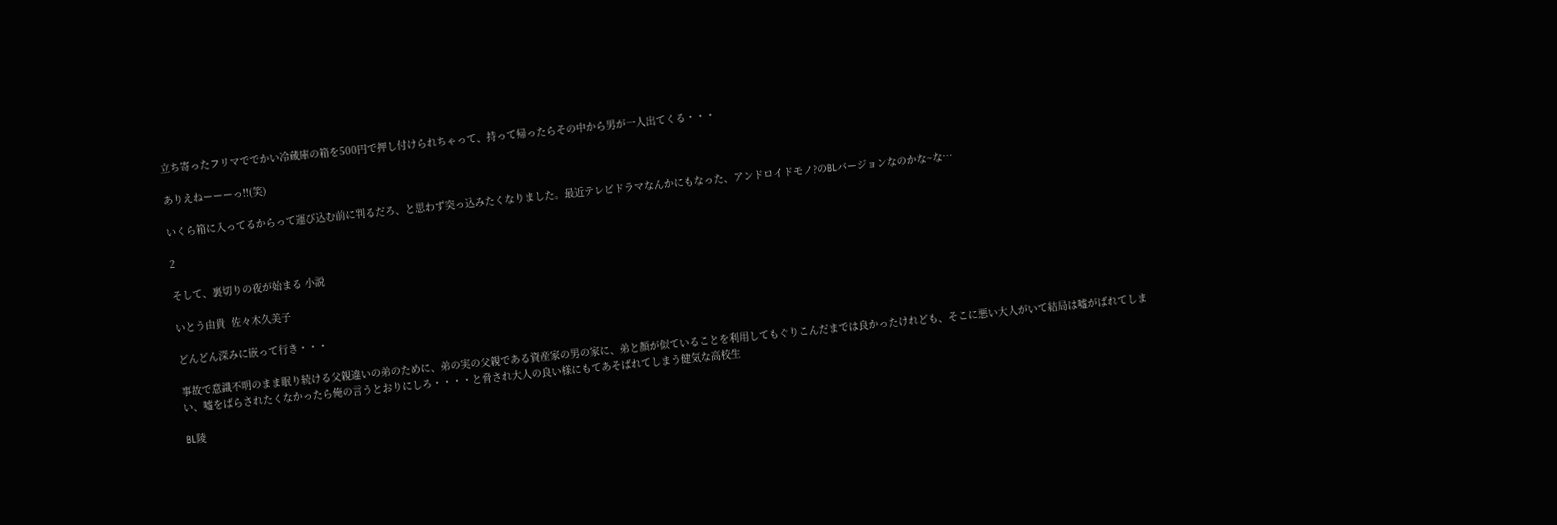立ち寄ったフリマででかい冷蔵庫の箱を500円で押し付けられちゃって、持って帰ったらその中から男が一人出てくる・・・

ありえねーーーっ!!(笑)

いくら箱に入ってるからって運び込む前に判るだろ、と思わず突っ込みたくなりました。最近テレビドラマなんかにもなった、アンドロイドモノ?のBLバージョンなのかな~な…

2

そして、裏切りの夜が始まる 小説

いとう由貴  佐々木久美子

どんどん深みに嵌って行き・・・

事故で意識不明のまま眠り続ける父親違いの弟のために、弟の実の父親である資産家の男の家に、弟と顔が似ていることを利用してもぐりこんだまでは良かったけれども、そこに悪い大人がいて結局は嘘がばれてしまい、嘘をばらされたくなかったら俺の言うとおりにしろ・・・・と脅され大人の良い様にもてあそばれてしまう健気な高校生

BL陵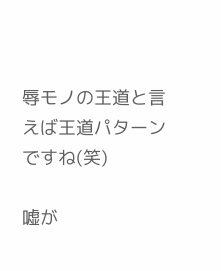辱モノの王道と言えば王道パターンですね(笑)

嘘が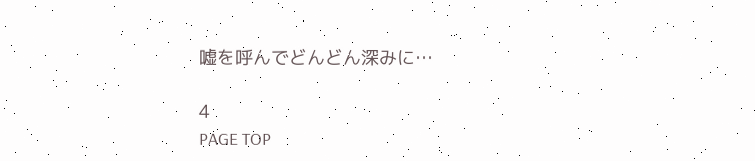嘘を呼んでどんどん深みに…

4
PAGE TOP